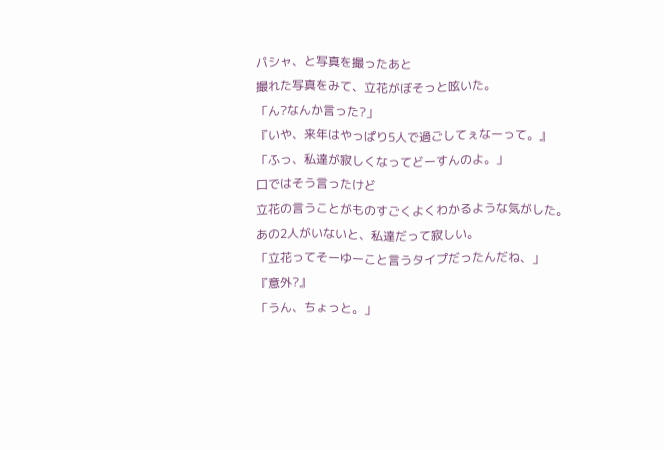パシャ、と写真を撮ったあと
撮れた写真をみて、立花がぼそっと呟いた。
「ん?なんか言った?」
『いや、来年はやっぱり5人で過ごしてぇなーって。』
「ふっ、私達が寂しくなってどーすんのよ。」
口ではそう言ったけど
立花の言うことがものすごくよくわかるような気がした。
あの2人がいないと、私達だって寂しい。
「立花ってそーゆーこと言うタイプだったんだね、」
『意外?』
「うん、ちょっと。」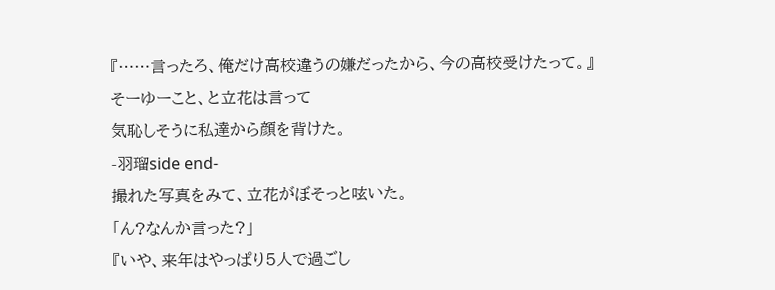『……言ったろ、俺だけ高校違うの嫌だったから、今の高校受けたって。』
そーゆーこと、と立花は言って
気恥しそうに私達から顔を背けた。
-羽瑠side end-
撮れた写真をみて、立花がぼそっと呟いた。
「ん?なんか言った?」
『いや、来年はやっぱり5人で過ごし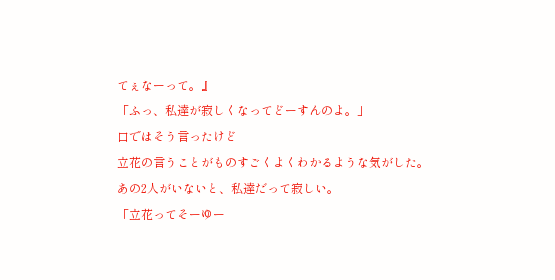てぇなーって。』
「ふっ、私達が寂しくなってどーすんのよ。」
口ではそう言ったけど
立花の言うことがものすごくよくわかるような気がした。
あの2人がいないと、私達だって寂しい。
「立花ってそーゆー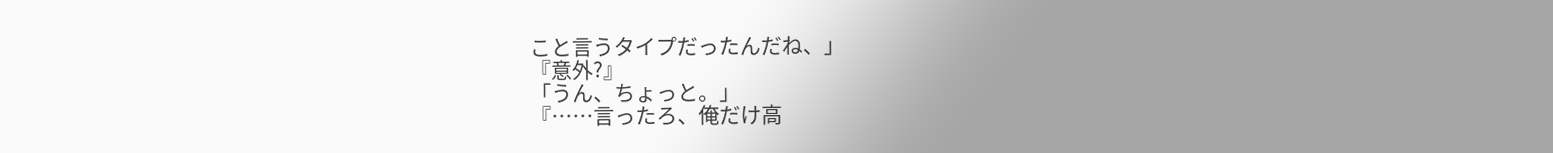こと言うタイプだったんだね、」
『意外?』
「うん、ちょっと。」
『……言ったろ、俺だけ高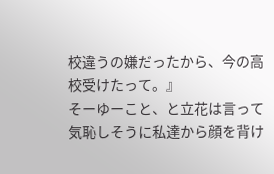校違うの嫌だったから、今の高校受けたって。』
そーゆーこと、と立花は言って
気恥しそうに私達から顔を背け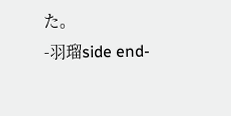た。
-羽瑠side end-